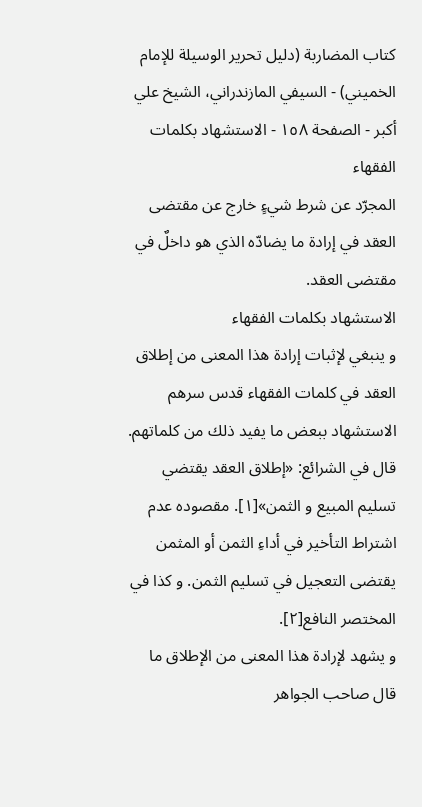كتاب المضاربة (دليل تحرير الوسيلة للإمام الخميني) - السيفي المازندراني، الشيخ علي أكبر - الصفحة ١٥٨ - الاستشهاد بكلمات الفقهاء
المجرّد عن شرط شيءٍ خارج عن مقتضى العقد في إرادة ما يضادّه الذي هو داخلٌ في مقتضى العقد.
الاستشهاد بكلمات الفقهاء
و ينبغي لإثبات إرادة هذا المعنى من إطلاق العقد في كلمات الفقهاء قدس سرهم الاستشهاد ببعض ما يفيد ذلك من كلماتهم. قال في الشرائع: «إطلاق العقد يقتضي تسليم المبيع و الثمن»[١]. مقصوده عدم اشتراط التأخير في أداءِ الثمن أو المثمن يقتضى التعجيل في تسليم الثمن. و كذا في المختصر النافع[٢].
و يشهد لإرادة هذا المعنى من الإطلاق ما قال صاحب الجواهر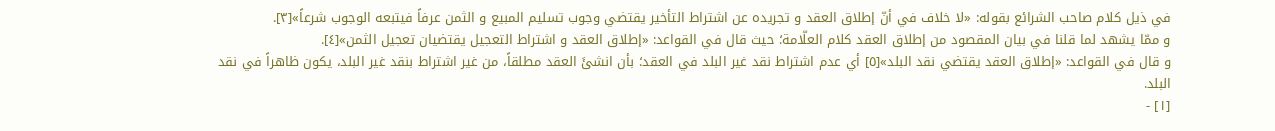في ذيل كلام صاحب الشرائع بقوله: «لا خلاف في أنّ إطلاق العقد و تجريده عن اشتراط التأخير يقتضي وجوب تسليم المبيع و الثمن عرفاً فيتبعه الوجوب شرعاً»[٣].
و ممّا يشهد لما قلنا في بيان المقصود من إطلاق العقد كلام العلّامة؛ حيث قال في القواعد: «إطلاق العقد و اشتراط التعجيل يقتضيان تعجيل الثمن»[٤].
و قال في القواعد: «إطلاق العقد يقتضي نقد البلد»[٥] أي عدم اشتراط نقد غير البلد في العقد؛ بأن انشئَ العقد مطلقاً، من غير اشتراط بنقد غير البلد، يكون ظاهراً في نقد البلد.
[١] -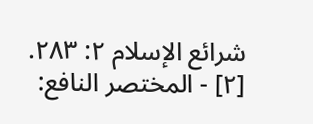شرائع الإسلام ٢: ٢٨٣.
[٢] - المختصر النافع: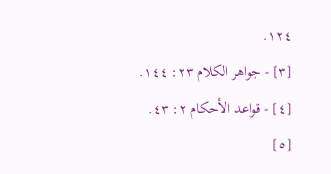١٢٤.
[٣] - جواهر الكلام ٢٣: ١٤٤.
[٤] - قواعد الأحكام ٢: ٤٣.
[٥]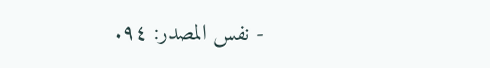- نفس المصدر: ٩٤.